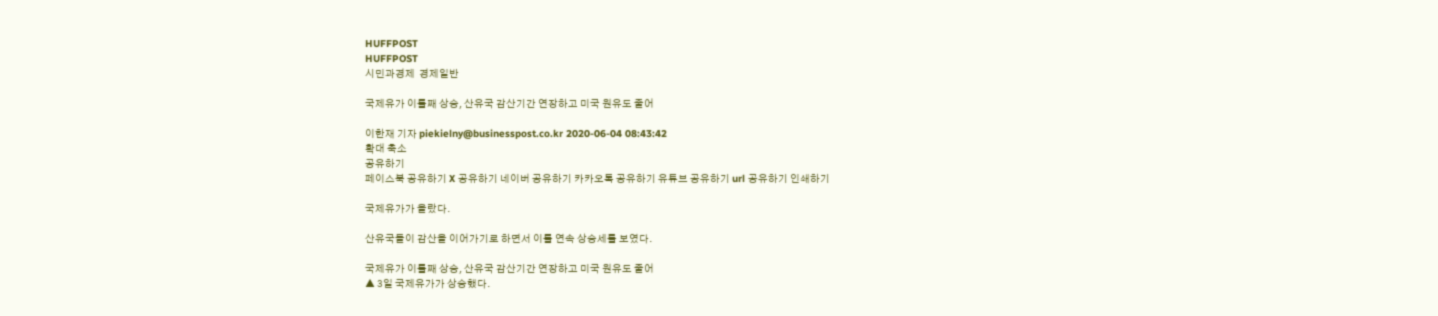HUFFPOST
HUFFPOST
시민과경제  경제일반

국제유가 이틀째 상승, 산유국 감산기간 연장하고 미국 원유도 줄어

이한재 기자 piekielny@businesspost.co.kr 2020-06-04 08:43:42
확대 축소
공유하기
페이스북 공유하기 X 공유하기 네이버 공유하기 카카오톡 공유하기 유튜브 공유하기 url 공유하기 인쇄하기

국제유가가 올랐다.

산유국들이 감산을 이어가기로 하면서 이틀 연속 상승세를 보였다.

국제유가 이틀째 상승, 산유국 감산기간 연장하고 미국 원유도 줄어
▲ 3일 국제유가가 상승했다.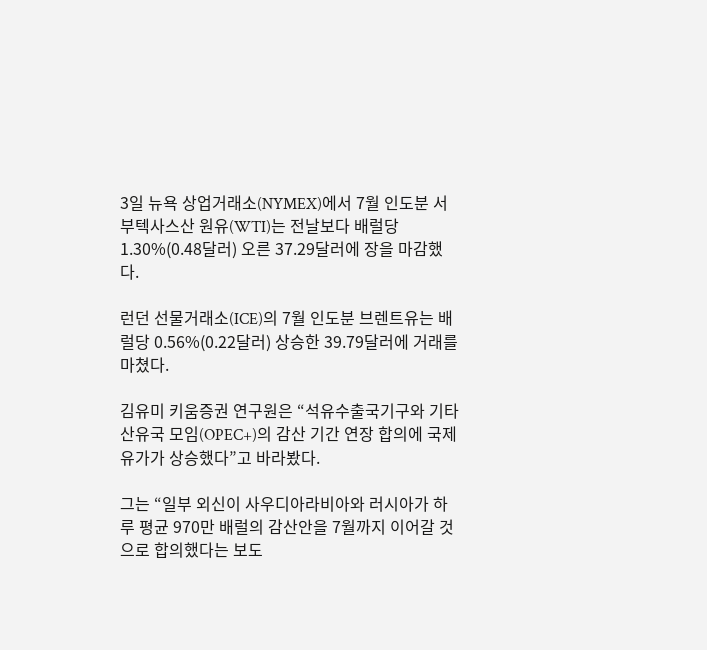3일 뉴욕 상업거래소(NYMEX)에서 7월 인도분 서부텍사스산 원유(WTI)는 전날보다 배럴당 1.30%(0.48달러) 오른 37.29달러에 장을 마감했다.

런던 선물거래소(ICE)의 7월 인도분 브렌트유는 배럴당 0.56%(0.22달러) 상승한 39.79달러에 거래를 마쳤다.

김유미 키움증권 연구원은 “석유수출국기구와 기타 산유국 모임(OPEC+)의 감산 기간 연장 합의에 국제유가가 상승했다”고 바라봤다.

그는 “일부 외신이 사우디아라비아와 러시아가 하루 평균 970만 배럴의 감산안을 7월까지 이어갈 것으로 합의했다는 보도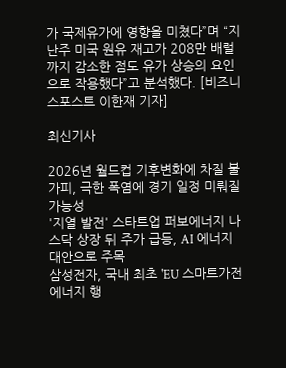가 국제유가에 영향을 미쳤다”며 “지난주 미국 원유 재고가 208만 배럴까지 감소한 점도 유가 상승의 요인으로 작용했다”고 분석했다. [비즈니스포스트 이한재 기자]

최신기사

2026년 월드컵 기후변화에 차질 불가피, 극한 폭염에 경기 일정 미뤄질 가능성
'지열 발전' 스타트업 퍼보에너지 나스닥 상장 뒤 주가 급등, AI 에너지 대안으로 주목
삼성전자, 국내 최초 'EU 스마트가전 에너지 행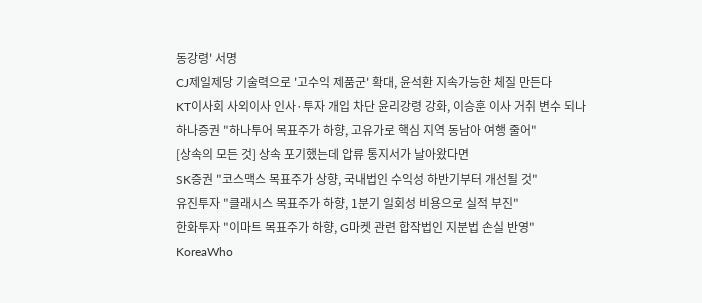동강령' 서명
CJ제일제당 기술력으로 '고수익 제품군' 확대, 윤석환 지속가능한 체질 만든다
KT이사회 사외이사 인사·투자 개입 차단 윤리강령 강화, 이승훈 이사 거취 변수 되나
하나증권 "하나투어 목표주가 하향, 고유가로 핵심 지역 동남아 여행 줄어"
[상속의 모든 것] 상속 포기했는데 압류 통지서가 날아왔다면
SK증권 "코스맥스 목표주가 상향, 국내법인 수익성 하반기부터 개선될 것"
유진투자 "클래시스 목표주가 하향, 1분기 일회성 비용으로 실적 부진"
한화투자 "이마트 목표주가 하향, G마켓 관련 합작법인 지분법 손실 반영"
KoreaWho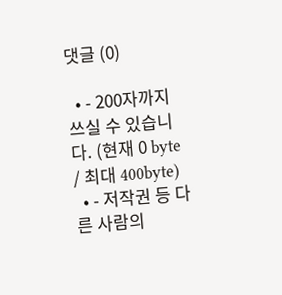댓글 (0)

  • - 200자까지 쓰실 수 있습니다. (현재 0 byte / 최대 400byte)
  • - 저작권 등 다른 사람의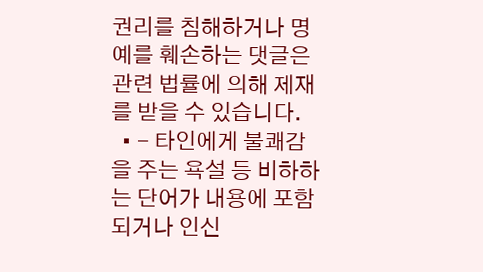권리를 침해하거나 명예를 훼손하는 댓글은 관련 법률에 의해 제재를 받을 수 있습니다.
  • - 타인에게 불쾌감을 주는 욕설 등 비하하는 단어가 내용에 포함되거나 인신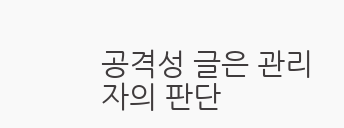공격성 글은 관리자의 판단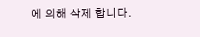에 의해 삭제 합니다.